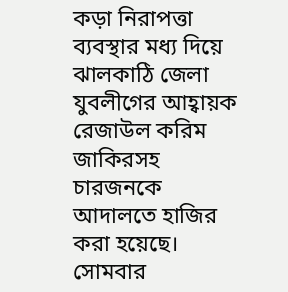কড়া নিরাপত্তা ব্যবস্থার মধ্য দিয়ে ঝালকাঠি জেলা যুবলীগের আহ্বায়ক রেজাউল করিম জাকিরসহ চারজনকে আদালতে হাজির করা হয়েছে। সোমবার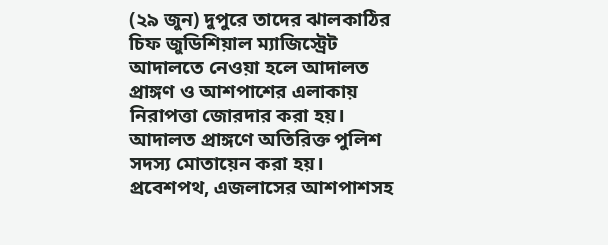(২৯ জুন) দুপুরে তাদের ঝালকাঠির চিফ জুডিশিয়াল ম্যাজিস্ট্রেট আদালতে নেওয়া হলে আদালত প্রাঙ্গণ ও আশপাশের এলাকায় নিরাপত্তা জোরদার করা হয়।
আদালত প্রাঙ্গণে অতিরিক্ত পুলিশ সদস্য মোতায়েন করা হয়। প্রবেশপথ, এজলাসের আশপাশসহ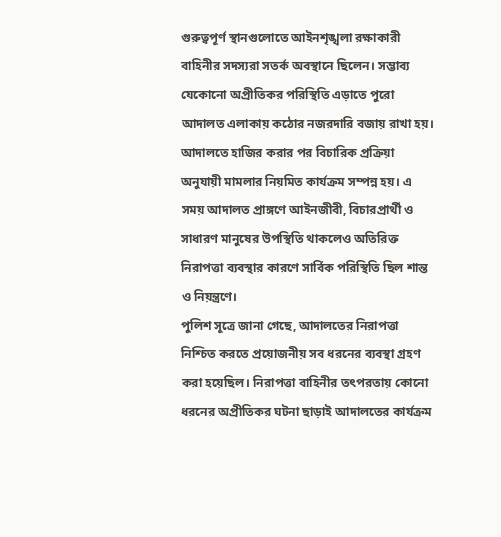গুরুত্বপূর্ণ স্থানগুলোতে আইনশৃঙ্খলা রক্ষাকারী বাহিনীর সদস্যরা সতর্ক অবস্থানে ছিলেন। সম্ভাব্য যেকোনো অপ্রীতিকর পরিস্থিতি এড়াতে পুরো আদালত এলাকায় কঠোর নজরদারি বজায় রাখা হয়।
আদালতে হাজির করার পর বিচারিক প্রক্রিয়া অনুযায়ী মামলার নিয়মিত কার্যক্রম সম্পন্ন হয়। এ সময় আদালত প্রাঙ্গণে আইনজীবী, বিচারপ্রার্থী ও সাধারণ মানুষের উপস্থিতি থাকলেও অতিরিক্ত নিরাপত্তা ব্যবস্থার কারণে সার্বিক পরিস্থিতি ছিল শান্ত ও নিয়ন্ত্রণে।
পুলিশ সূত্রে জানা গেছে, আদালতের নিরাপত্তা নিশ্চিত করতে প্রয়োজনীয় সব ধরনের ব্যবস্থা গ্রহণ করা হয়েছিল। নিরাপত্তা বাহিনীর তৎপরতায় কোনো ধরনের অপ্রীতিকর ঘটনা ছাড়াই আদালতের কার্যক্রম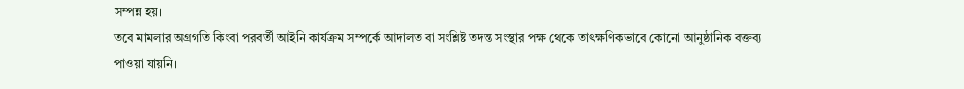সম্পন্ন হয়।
তবে মামলার অগ্রগতি কিংবা পরবর্তী আইনি কার্যক্রম সম্পর্কে আদালত বা সংশ্লিষ্ট তদন্ত সংস্থার পক্ষ থেকে তাৎক্ষণিকভাবে কোনো আনুষ্ঠানিক বক্তব্য পাওয়া যায়নি।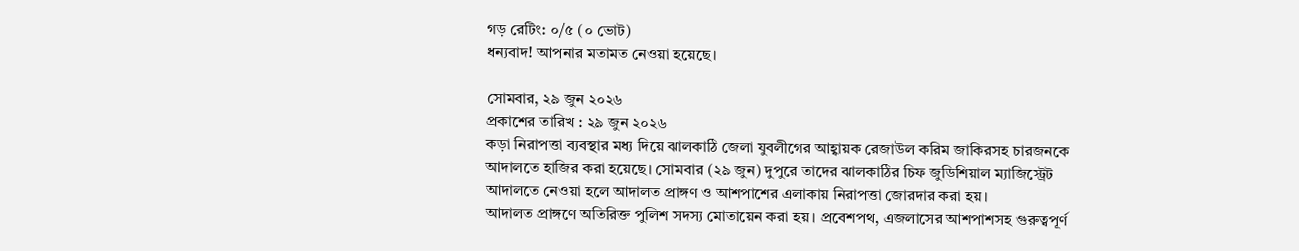গড় রেটিং: ০/৫ (০ ভোট)
ধন্যবাদ! আপনার মতামত নেওয়া হয়েছে।

সোমবার, ২৯ জুন ২০২৬
প্রকাশের তারিখ : ২৯ জুন ২০২৬
কড়া নিরাপত্তা ব্যবস্থার মধ্য দিয়ে ঝালকাঠি জেলা যুবলীগের আহ্বায়ক রেজাউল করিম জাকিরসহ চারজনকে আদালতে হাজির করা হয়েছে। সোমবার (২৯ জুন) দুপুরে তাদের ঝালকাঠির চিফ জুডিশিয়াল ম্যাজিস্ট্রেট আদালতে নেওয়া হলে আদালত প্রাঙ্গণ ও আশপাশের এলাকায় নিরাপত্তা জোরদার করা হয়।
আদালত প্রাঙ্গণে অতিরিক্ত পুলিশ সদস্য মোতায়েন করা হয়। প্রবেশপথ, এজলাসের আশপাশসহ গুরুত্বপূর্ণ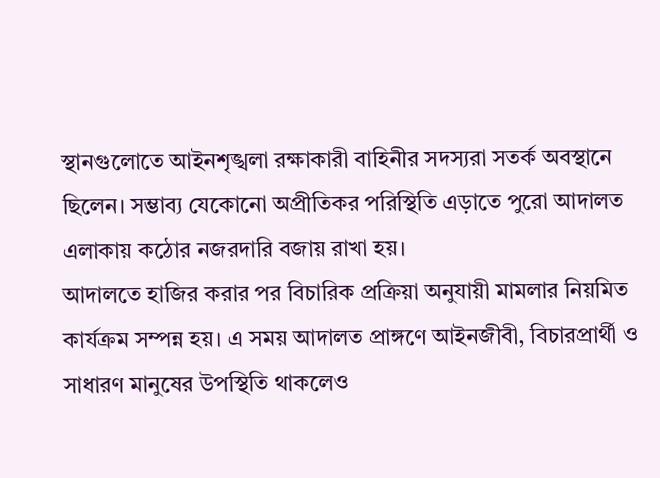স্থানগুলোতে আইনশৃঙ্খলা রক্ষাকারী বাহিনীর সদস্যরা সতর্ক অবস্থানে ছিলেন। সম্ভাব্য যেকোনো অপ্রীতিকর পরিস্থিতি এড়াতে পুরো আদালত এলাকায় কঠোর নজরদারি বজায় রাখা হয়।
আদালতে হাজির করার পর বিচারিক প্রক্রিয়া অনুযায়ী মামলার নিয়মিত কার্যক্রম সম্পন্ন হয়। এ সময় আদালত প্রাঙ্গণে আইনজীবী, বিচারপ্রার্থী ও সাধারণ মানুষের উপস্থিতি থাকলেও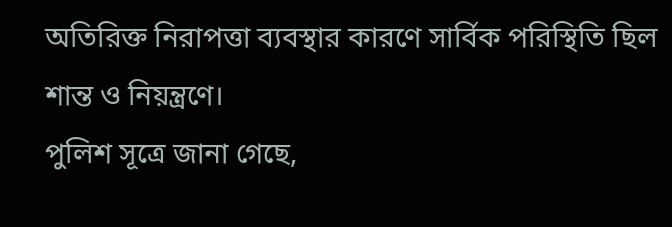অতিরিক্ত নিরাপত্তা ব্যবস্থার কারণে সার্বিক পরিস্থিতি ছিল শান্ত ও নিয়ন্ত্রণে।
পুলিশ সূত্রে জানা গেছে,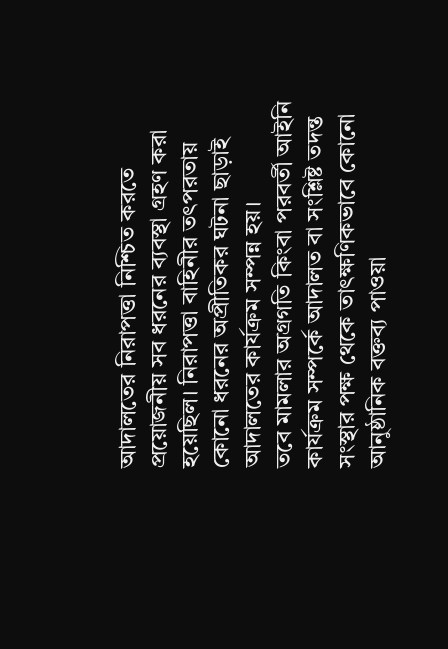আদালতের নিরাপত্তা নিশ্চিত করতে প্রয়োজনীয় সব ধরনের ব্যবস্থা গ্রহণ করা হয়েছিল। নিরাপত্তা বাহিনীর তৎপরতায় কোনো ধরনের অপ্রীতিকর ঘটনা ছাড়াই আদালতের কার্যক্রম সম্পন্ন হয়।
তবে মামলার অগ্রগতি কিংবা পরবর্তী আইনি কার্যক্রম সম্পর্কে আদালত বা সংশ্লিষ্ট তদন্ত সংস্থার পক্ষ থেকে তাৎক্ষণিকভাবে কোনো আনুষ্ঠানিক বক্তব্য পাওয়া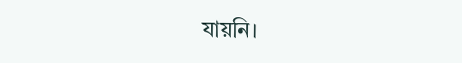যায়নি।